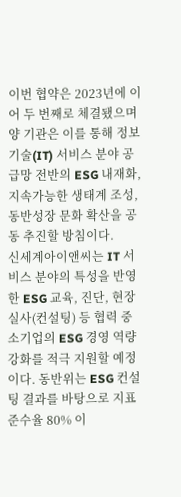이번 협약은 2023년에 이어 두 번째로 체결됐으며 양 기관은 이를 통해 정보기술(IT) 서비스 분야 공급망 전반의 ESG 내재화, 지속가능한 생태계 조성, 동반성장 문화 확산을 공동 추진할 방침이다.
신세계아이앤씨는 IT 서비스 분야의 특성을 반영한 ESG 교육, 진단, 현장 실사(컨설팅) 등 협력 중소기업의 ESG 경영 역량 강화를 적극 지원할 예정이다. 동반위는 ESG 컨설팅 결과를 바탕으로 지표 준수율 80% 이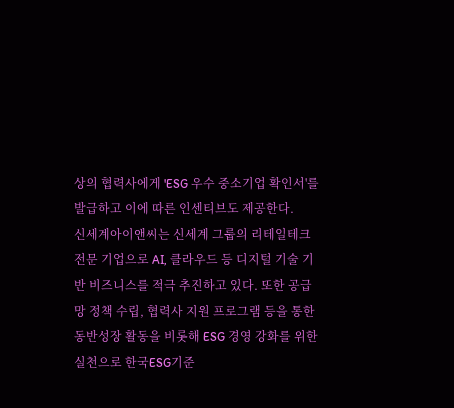상의 협력사에게 'ESG 우수 중소기업 확인서'를 발급하고 이에 따른 인센티브도 제공한다.
신세계아이앤씨는 신세계 그룹의 리테일테크 전문 기업으로 AI, 클라우드 등 디지털 기술 기반 비즈니스를 적극 추진하고 있다. 또한 공급망 정책 수립, 협력사 지원 프로그램 등을 통한 동반성장 활동을 비롯해 ESG 경영 강화를 위한 실천으로 한국ESG기준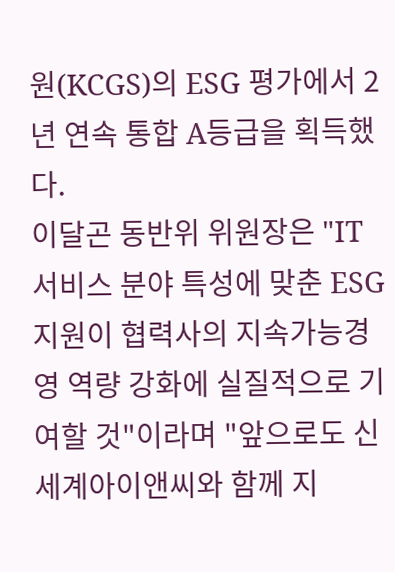원(KCGS)의 ESG 평가에서 2년 연속 통합 A등급을 획득했다.
이달곤 동반위 위원장은 "IT 서비스 분야 특성에 맞춘 ESG 지원이 협력사의 지속가능경영 역량 강화에 실질적으로 기여할 것"이라며 "앞으로도 신세계아이앤씨와 함께 지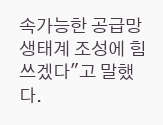속가능한 공급망 생태계 조성에 힘쓰겠다"고 말했다.